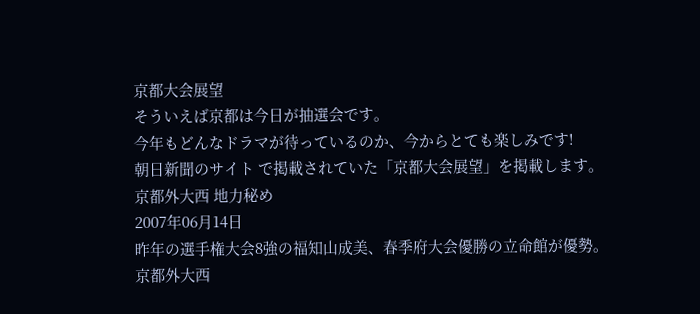京都大会展望
そういえば京都は今日が抽選会です。
今年もどんなドラマが待っているのか、今からとても楽しみです!
朝日新聞のサイト で掲載されていた「京都大会展望」を掲載します。
京都外大西 地力秘め
2007年06月14日
昨年の選手権大会8強の福知山成美、春季府大会優勝の立命館が優勢。
京都外大西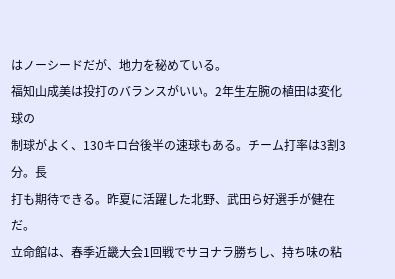はノーシードだが、地力を秘めている。
福知山成美は投打のバランスがいい。2年生左腕の植田は変化球の
制球がよく、130キロ台後半の速球もある。チーム打率は3割3分。長
打も期待できる。昨夏に活躍した北野、武田ら好選手が健在だ。
立命館は、春季近畿大会1回戦でサヨナラ勝ちし、持ち味の粘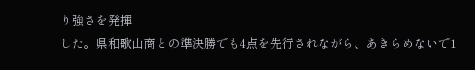り強さを発揮
した。県和歌山商との準決勝でも4点を先行されながら、あきらめないで1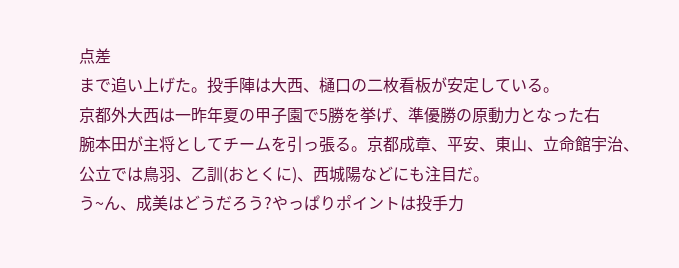点差
まで追い上げた。投手陣は大西、樋口の二枚看板が安定している。
京都外大西は一昨年夏の甲子園で5勝を挙げ、準優勝の原動力となった右
腕本田が主将としてチームを引っ張る。京都成章、平安、東山、立命館宇治、
公立では鳥羽、乙訓(おとくに)、西城陽などにも注目だ。
う~ん、成美はどうだろう?やっぱりポイントは投手力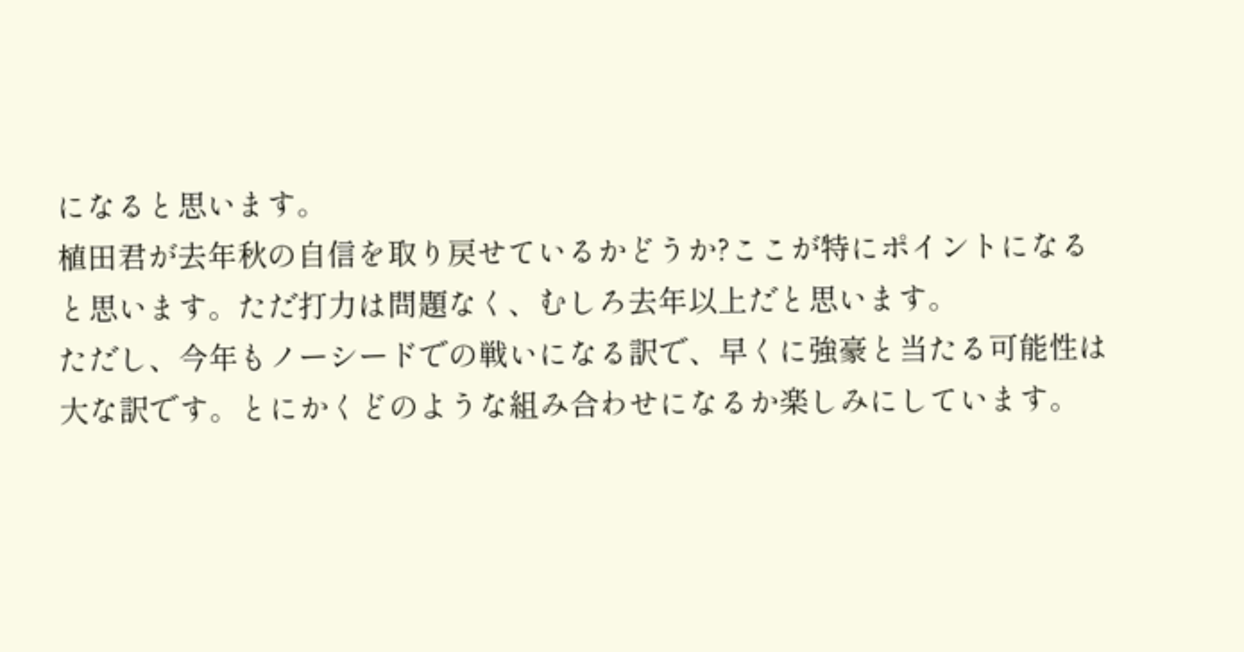になると思います。
植田君が去年秋の自信を取り戻せているかどうか?ここが特にポイントになる
と思います。ただ打力は問題なく、むしろ去年以上だと思います。
ただし、今年もノーシードでの戦いになる訳で、早くに強豪と当たる可能性は
大な訳です。とにかくどのような組み合わせになるか楽しみにしています。